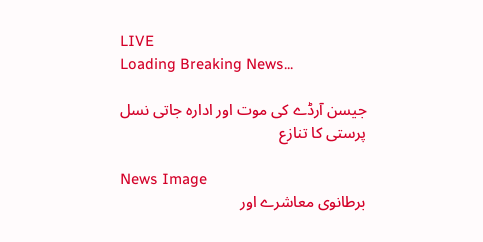LIVE
Loading Breaking News...

جیسن آرڈے کی موت اور ادارہ جاتی نسل پرستی کا تنازع

News Image
برطانوی معاشرے اور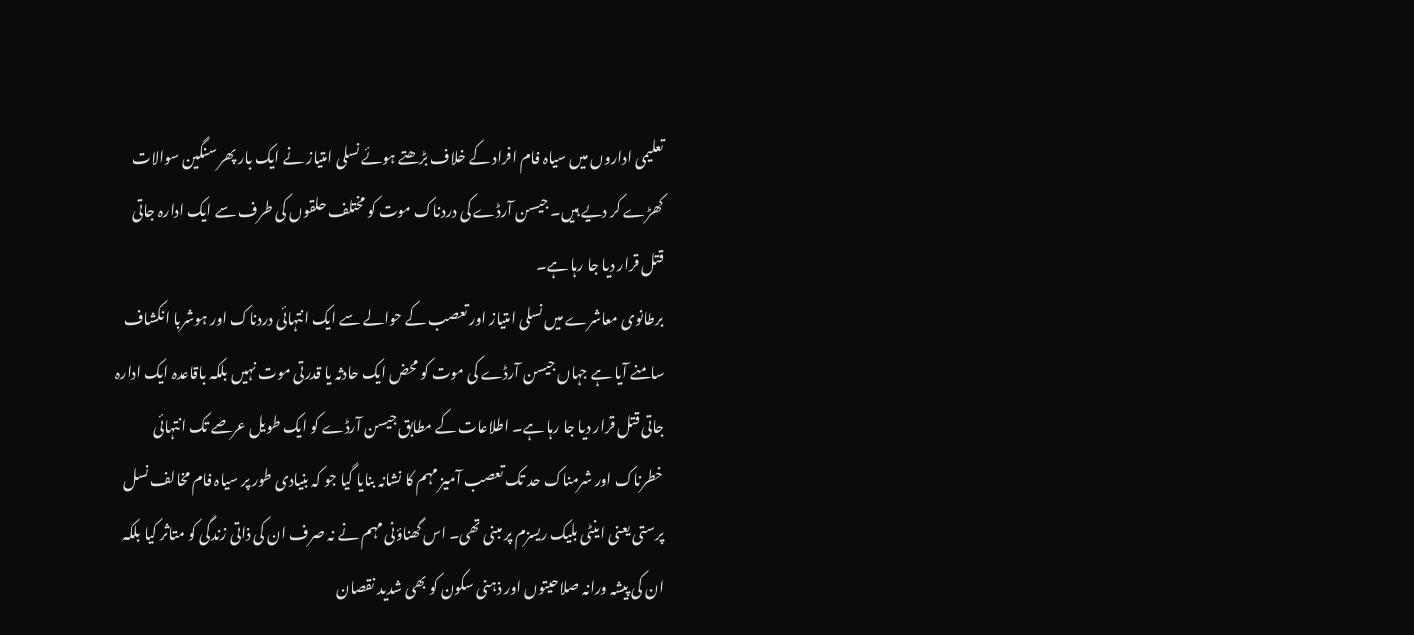تعلیمی اداروں میں سیاہ فام افراد کے خلاف بڑھتے ہوئے نسلی امتیاز نے ایک بار پھر سنگین سوالات کھڑے کر دیے ہیں۔ جیسن آرڈے کی دردناک موت کو مختلف حلقوں کی طرف سے ایک ادارہ جاتی قتل قرار دیا جا رہا ہے۔
برطانوی معاشرے میں نسلی امتیاز اور تعصب کے حوالے سے ایک انتہائی دردناک اور ہوشربا انکشاف سامنے آیا ہے جہاں جیسن آرڈے کی موت کو محض ایک حادثہ یا قدرتی موت نہیں بلکہ باقاعدہ ایک ادارہ جاتی قتل قرار دیا جا رہا ہے۔ اطلاعات کے مطابق جیسن آرڈے کو ایک طویل عرصے تک انتہائی خطرناک اور شرمناک حد تک تعصب آمیز مہم کا نشانہ بنایا گیا جو کہ بنیادی طور پر سیاہ فام مخالف نسل پرستی یعنی اینٹی بلیک ریسزم پر مبنی تھی۔ اس گھناؤنی مہم نے نہ صرف ان کی ذاتی زندگی کو متاثر کیا بلکہ ان کی پیشہ ورانہ صلاحیتوں اور ذہنی سکون کو بھی شدید نقصان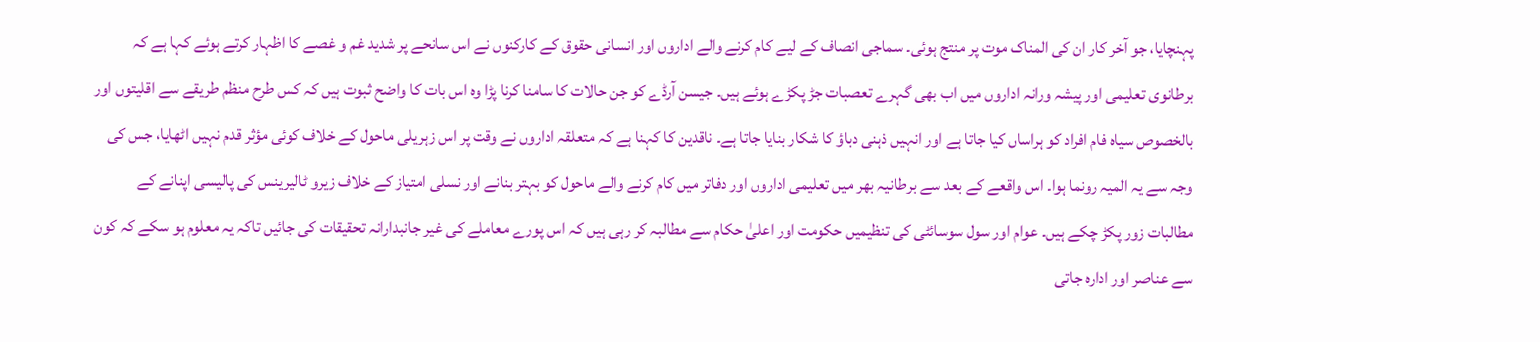پہنچایا، جو آخر کار ان کی المناک موت پر منتج ہوئی۔ سماجی انصاف کے لیے کام کرنے والے اداروں اور انسانی حقوق کے کارکنوں نے اس سانحے پر شدید غم و غصے کا اظہار کرتے ہوئے کہا ہے کہ برطانوی تعلیمی اور پیشہ ورانہ اداروں میں اب بھی گہرے تعصبات جڑ پکڑے ہوئے ہیں۔ جیسن آرڈے کو جن حالات کا سامنا کرنا پڑا وہ اس بات کا واضح ثبوت ہیں کہ کس طرح منظم طریقے سے اقلیتوں اور بالخصوص سیاہ فام افراد کو ہراساں کیا جاتا ہے اور انہیں ذہنی دباؤ کا شکار بنایا جاتا ہے۔ ناقدین کا کہنا ہے کہ متعلقہ اداروں نے وقت پر اس زہریلی ماحول کے خلاف کوئی مؤثر قدم نہیں اٹھایا، جس کی وجہ سے یہ المیہ رونما ہوا۔ اس واقعے کے بعد سے برطانیہ بھر میں تعلیمی اداروں اور دفاتر میں کام کرنے والے ماحول کو بہتر بنانے اور نسلی امتیاز کے خلاف زیرو ٹالیرینس کی پالیسی اپنانے کے مطالبات زور پکڑ چکے ہیں۔ عوام اور سول سوسائٹی کی تنظیمیں حکومت اور اعلیٰ حکام سے مطالبہ کر رہی ہیں کہ اس پورے معاملے کی غیر جانبدارانہ تحقیقات کی جائیں تاکہ یہ معلوم ہو سکے کہ کون سے عناصر اور ادارہ جاتی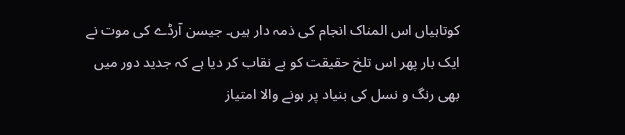کوتاہیاں اس المناک انجام کی ذمہ دار ہیں۔ جیسن آرڈے کی موت نے ایک بار پھر اس تلخ حقیقت کو بے نقاب کر دیا ہے کہ جدید دور میں بھی رنگ و نسل کی بنیاد پر ہونے والا امتیاز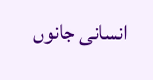انسانی جانوں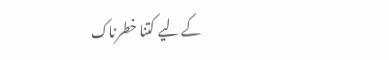کے لیے کتنا خطرناک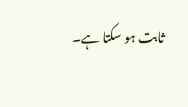ثابت ہو سکتا ہے۔